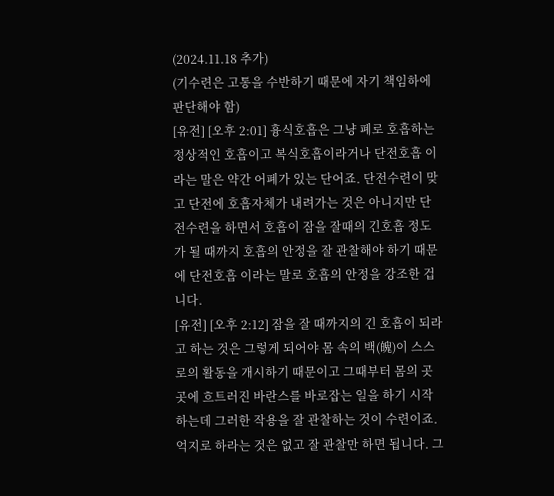(2024.11.18 추가)
(기수련은 고통을 수반하기 때문에 자기 책임하에 판단해야 함)
[유전] [오후 2:01] 흉식호흡은 그냥 폐로 호흡하는 정상적인 호흡이고 복식호흡이라거나 단전호흡 이라는 말은 약간 어폐가 있는 단어죠. 단전수련이 맞고 단전에 호흡자체가 내려가는 것은 아니지만 단전수련을 하면서 호흡이 잠을 잘때의 긴호흡 정도가 될 때까지 호흡의 안정을 잘 관찰해야 하기 때문에 단전호흡 이라는 말로 호흡의 안정을 강조한 겁니다.
[유전] [오후 2:12] 잠을 잘 때까지의 긴 호흡이 되라고 하는 것은 그렇게 되어야 몸 속의 백(魄)이 스스로의 활동을 개시하기 때문이고 그때부터 몸의 곳곳에 흐트러진 바란스를 바로잡는 일을 하기 시작하는데 그러한 작용을 잘 관찰하는 것이 수련이죠. 억지로 하라는 것은 없고 잘 관찰만 하면 됩니다. 그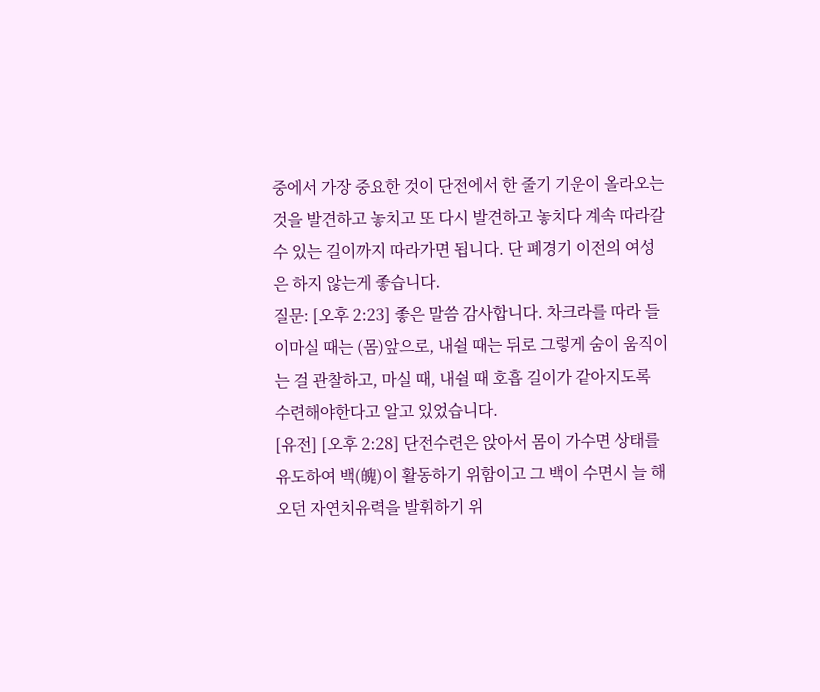중에서 가장 중요한 것이 단전에서 한 줄기 기운이 올라오는 것을 발견하고 놓치고 또 다시 발견하고 놓치다 계속 따라갈 수 있는 길이까지 따라가면 됩니다. 단 폐경기 이전의 여성은 하지 않는게 좋습니다.
질문: [오후 2:23] 좋은 말씀 감사합니다. 차크라를 따라 들이마실 때는 (몸)앞으로, 내쉴 때는 뒤로 그렇게 숨이 움직이는 걸 관찰하고, 마실 때, 내쉴 때 호흡 길이가 같아지도록 수련해야한다고 알고 있었습니다.
[유전] [오후 2:28] 단전수련은 앉아서 몸이 가수면 상태를 유도하여 백(魄)이 활동하기 위함이고 그 백이 수면시 늘 해오던 자연치유력을 발휘하기 위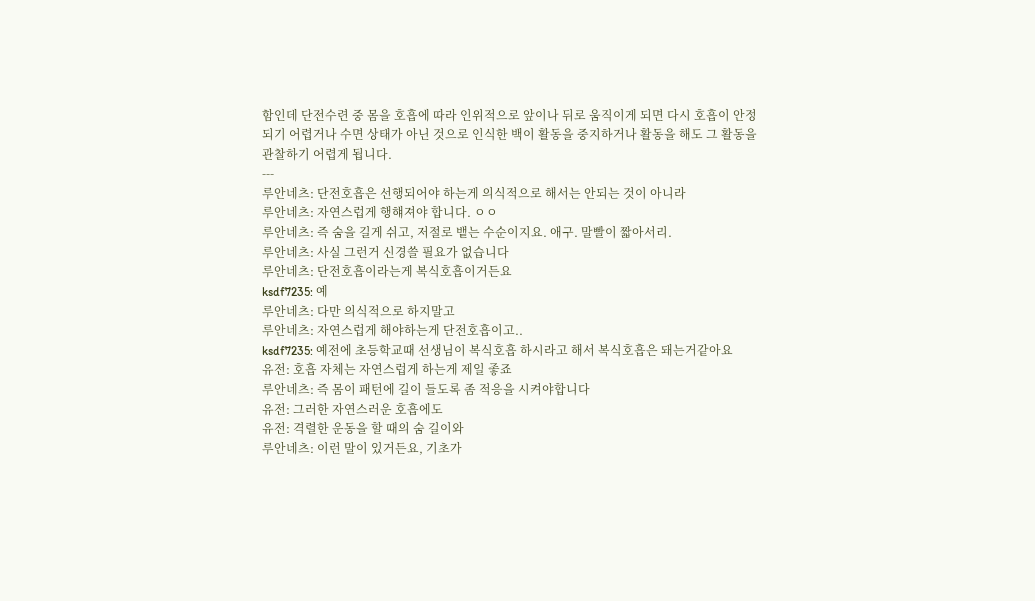함인데 단전수련 중 몸을 호흡에 따라 인위적으로 앞이나 뒤로 움직이게 되면 다시 호흡이 안정되기 어렵거나 수면 상태가 아닌 것으로 인식한 백이 활동을 중지하거나 활동을 해도 그 활동을 관찰하기 어렵게 됩니다.
---
루안네츠: 단전호흡은 선행되어야 하는게 의식적으로 해서는 안되는 것이 아니라
루안네츠: 자연스럽게 행햬져야 합니다. ㅇㅇ
루안네츠: 즉 숨을 길게 쉬고, 저절로 뱉는 수순이지요. 애구. 말빨이 짧아서리.
루안네츠: 사실 그런거 신경쓸 필요가 없습니다
루안네츠: 단전호흡이라는게 복식호흡이거든요
ksdf7235: 예
루안네츠: 다만 의식적으로 하지말고
루안네츠: 자연스럽게 해야하는게 단전호흡이고..
ksdf7235: 예전에 초등학교때 선생님이 복식호흡 하시라고 해서 복식호흡은 돼는거같아요
유전: 호흡 자체는 자연스럽게 하는게 제일 좋죠
루안네츠: 즉 몸이 패턴에 길이 들도록 좀 적응을 시켜야합니다
유전: 그러한 자연스러운 호흡에도
유전: 격렬한 운동을 할 때의 숨 길이와
루안네츠: 이런 말이 있거든요, 기초가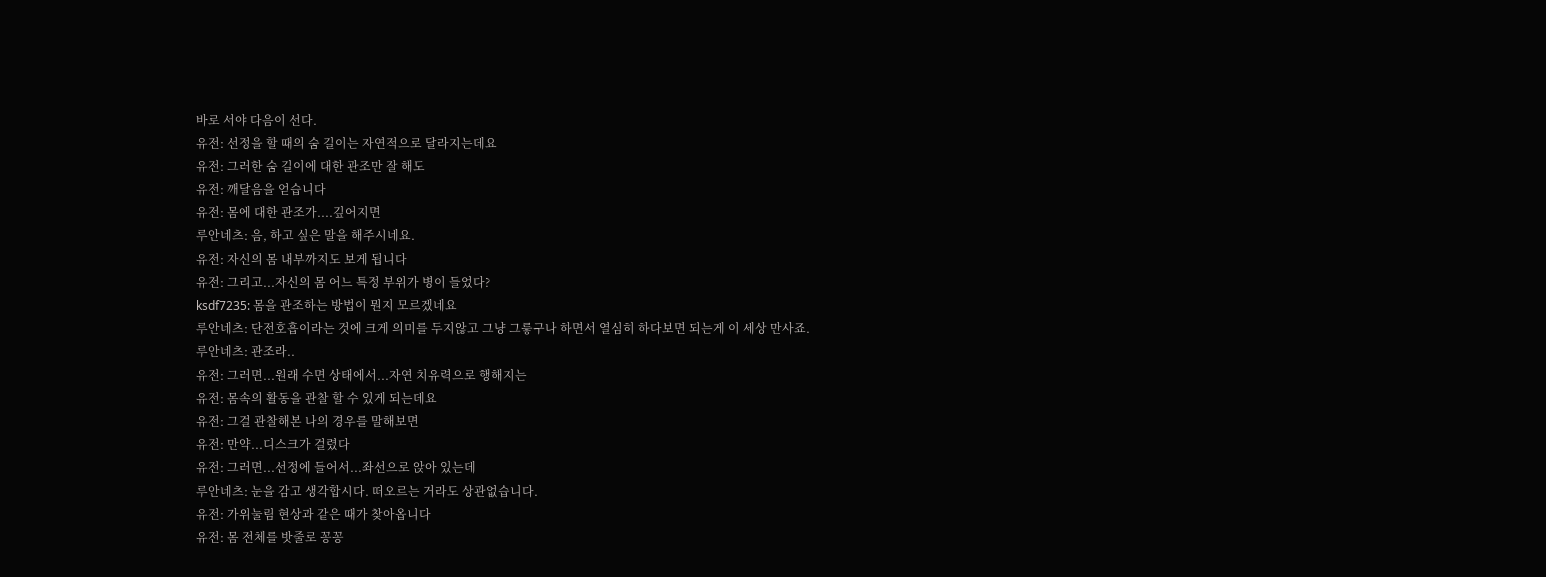바로 서야 다음이 선다.
유전: 선정을 할 때의 숨 길이는 자연적으로 달라지는데요
유전: 그러한 숨 길이에 대한 관조만 잘 해도
유전: 깨달음을 얻습니다
유전: 몸에 대한 관조가....깊어지면
루안네츠: 음, 하고 싶은 말을 해주시네요.
유전: 자신의 몸 내부까지도 보게 됩니다
유전: 그리고...자신의 몸 어느 특정 부위가 병이 들었다?
ksdf7235: 몸을 관조하는 방법이 뭔지 모르겠네요
루안네츠: 단전호흡이라는 것에 크게 의미를 두지않고 그냥 그릏구나 하면서 열심히 하다보면 되는게 이 세상 만사죠.
루안네츠: 관조라..
유전: 그러면...원래 수면 상태에서...자연 치유력으로 행해지는
유전: 몸속의 활동을 관찰 할 수 있게 되는데요
유전: 그걸 관찰해본 나의 경우를 말해보면
유전: 만약...디스크가 걸렸다
유전: 그러면...선정에 들어서...좌선으로 앉아 있는데
루안네츠: 눈을 감고 생각합시다. 떠오르는 거라도 상관없습니다.
유전: 가위눌림 현상과 같은 때가 찾아옵니다
유전: 몸 전체를 밧줄로 꽁꽁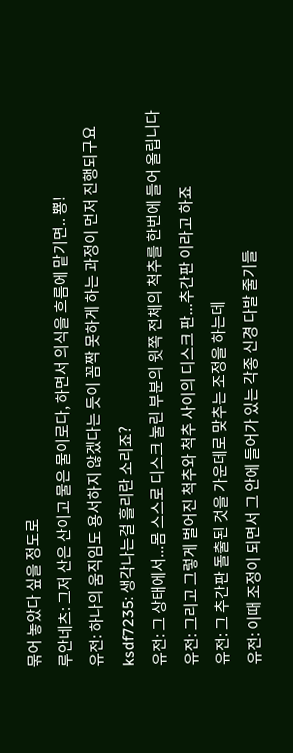묶어 놓았다 싶을 정도로
루안네츠: 그저 산은 산이고 물은 물이로다, 하면서 의식을 흐름에 맡기면.. 뿅!
유전: 하나의 움직임도 용서하지 않겠다는 듯이 꼼짝 못하게 하는 과정이 먼저 진행되구요
ksdf7235: 생각나는걸 흘리란 소리죠?
유전: 그 상태에서...몸 스스로 디스크 눌린 부분의 윗쪽 전체의 척추를 한번에 들어 올립니다
유전: 그리고 그렇게 벌어진 척추와 척추 사이의 디스크 판...추간판 이라고 하죠
유전: 그 추간판 돌출된 것을 가운데로 맞추는 조정을 하는데
유전: 이때 조정이 되면서 그 안에 들어가 있는 각종 신경 다발 줄기들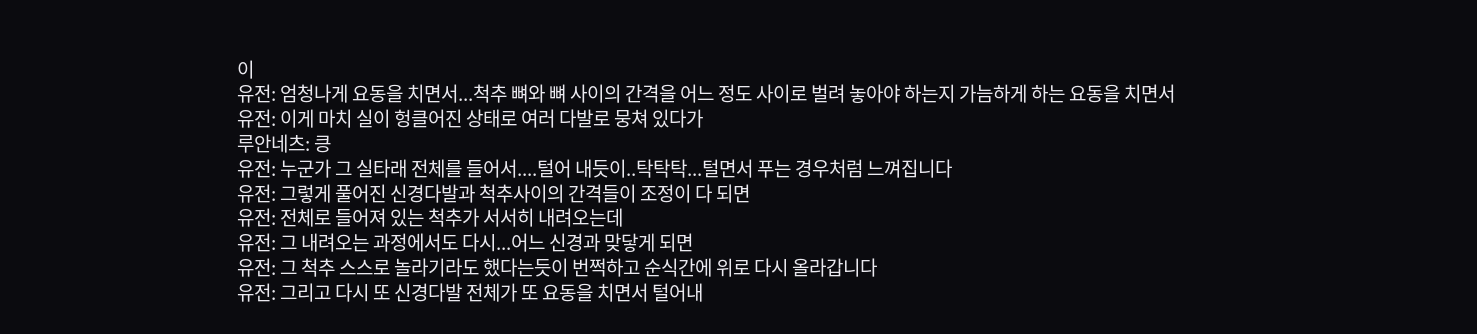이
유전: 엄청나게 요동을 치면서...척추 뼈와 뼈 사이의 간격을 어느 정도 사이로 벌려 놓아야 하는지 가늠하게 하는 요동을 치면서
유전: 이게 마치 실이 헝클어진 상태로 여러 다발로 뭉쳐 있다가
루안네츠: 킁
유전: 누군가 그 실타래 전체를 들어서....털어 내듯이..탁탁탁...털면서 푸는 경우처럼 느껴집니다
유전: 그렇게 풀어진 신경다발과 척추사이의 간격들이 조정이 다 되면
유전: 전체로 들어져 있는 척추가 서서히 내려오는데
유전: 그 내려오는 과정에서도 다시...어느 신경과 맞닿게 되면
유전: 그 척추 스스로 놀라기라도 했다는듯이 번쩍하고 순식간에 위로 다시 올라갑니다
유전: 그리고 다시 또 신경다발 전체가 또 요동을 치면서 털어내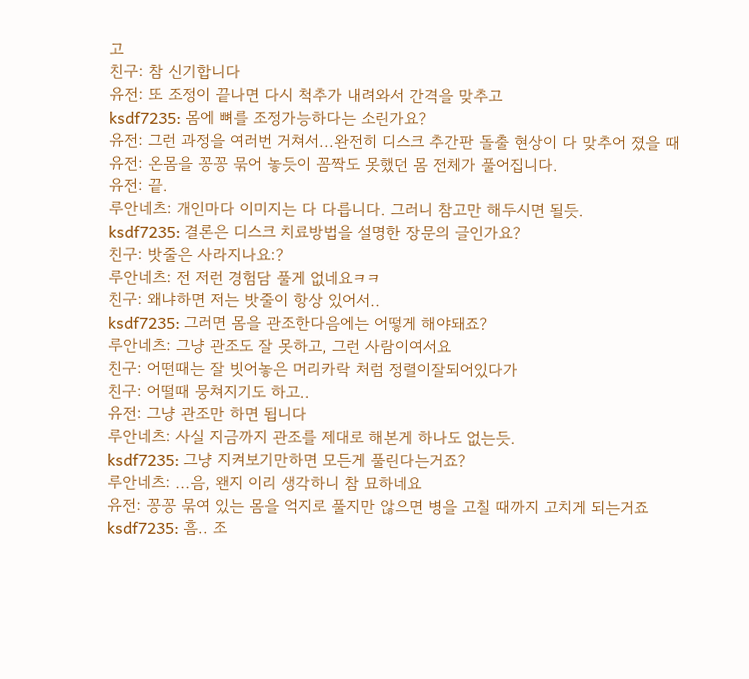고
친구: 참 신기합니다
유전: 또 조정이 끝나면 다시 척추가 내려와서 간격을 맞추고
ksdf7235: 몸에 뼈를 조정가능하다는 소린가요?
유전: 그런 과정을 여러번 거쳐서...완전히 디스크 추간판 돌출 현상이 다 맞추어 졌을 때
유전: 온몸을 꽁꽁 묶어 놓듯이 꼼짝도 못했던 몸 전체가 풀어집니다.
유전: 끝.
루안네츠: 개인마다 이미지는 다 다릅니다. 그러니 참고만 해두시면 될듯.
ksdf7235: 결론은 디스크 치료방법을 설명한 장문의 글인가요?
친구: 밧줄은 사라지나요:?
루안네츠: 전 저런 경험담 풀게 없네요ㅋㅋ
친구: 왜냐하면 저는 밧줄이 항상 있어서..
ksdf7235: 그러면 몸을 관조한다음에는 어떻게 해야돼죠?
루안네츠: 그냥 관조도 잘 못하고, 그런 사람이여서요
친구: 어떤때는 잘 빗어놓은 머리카락 처럼 정렬이잘되어있다가
친구: 어떨때 뭉쳐지기도 하고..
유전: 그냥 관조만 하면 됩니다
루안네츠: 사실 지금까지 관조를 제대로 해본게 하나도 없는듯.
ksdf7235: 그냥 지켜보기만하면 모든게 풀린다는거죠?
루안네츠: ...음, 왠지 이리 생각하니 참 묘하네요
유전: 꽁꽁 묶여 있는 몸을 억지로 풀지만 않으면 병을 고칠 때까지 고치게 되는거죠
ksdf7235: 흠.. 조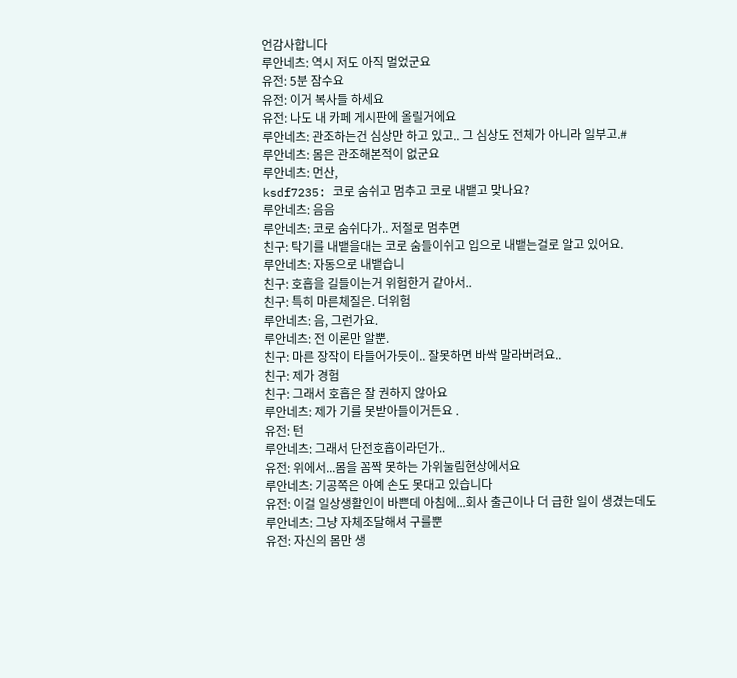언감사합니다
루안네츠: 역시 저도 아직 멀었군요
유전: 5분 잠수요
유전: 이거 복사들 하세요
유전: 나도 내 카페 게시판에 올릴거에요
루안네츠: 관조하는건 심상만 하고 있고.. 그 심상도 전체가 아니라 일부고.#
루안네츠: 몸은 관조해본적이 없군요
루안네츠: 먼산,
ksdf7235: 코로 숨쉬고 멈추고 코로 내뱉고 맞나요?
루안네츠: 음음
루안네츠: 코로 숨쉬다가.. 저절로 멈추면
친구: 탁기를 내뱉을대는 코로 숨들이쉬고 입으로 내뱉는걸로 알고 있어요.
루안네츠: 자동으로 내뱉습니
친구: 호흡을 길들이는거 위험한거 같아서..
친구: 특히 마른체질은. 더위험
루안네츠: 음, 그런가요.
루안네츠: 전 이론만 알뿐.
친구: 마른 장작이 타들어가듯이.. 잘못하면 바싹 말라버려요..
친구: 제가 경험
친구: 그래서 호흡은 잘 권하지 않아요
루안네츠: 제가 기를 못받아들이거든요 .
유전: 턴
루안네츠: 그래서 단전호흡이라던가..
유전: 위에서...몸을 꼼짝 못하는 가위눌림현상에서요
루안네츠: 기공쪽은 아예 손도 못대고 있습니다
유전: 이걸 일상생활인이 바쁜데 아침에...회사 출근이나 더 급한 일이 생겼는데도
루안네츠: 그냥 자체조달해셔 구를뿐
유전: 자신의 몸만 생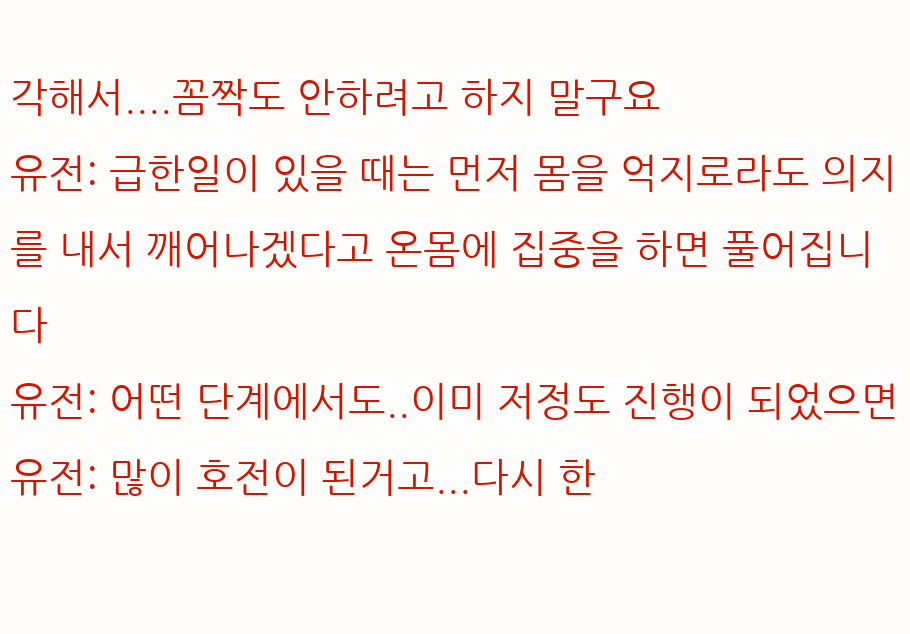각해서....꼼짝도 안하려고 하지 말구요
유전: 급한일이 있을 때는 먼저 몸을 억지로라도 의지를 내서 깨어나겠다고 온몸에 집중을 하면 풀어집니다
유전: 어떤 단계에서도..이미 저정도 진행이 되었으면
유전: 많이 호전이 된거고...다시 한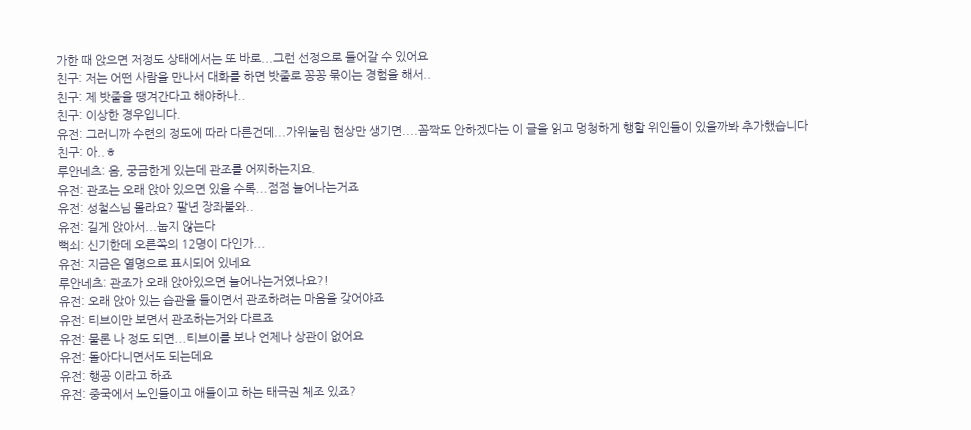가한 때 앉으면 저정도 상태에서는 또 바로...그런 선정으로 들어갈 수 있어요
친구: 저는 어떤 사람을 만나서 대화를 하면 밧줄로 꽁꽁 묶이는 경험을 해서..
친구: 제 밧줄을 땡겨간다고 해야하나..
친구: 이상한 경우입니다.
유전: 그러니까 수련의 정도에 따라 다른건데...가위눌림 현상만 생기면....꼼짝도 안하겠다는 이 글을 읽고 멍청하게 행할 위인들이 있을까봐 추가했습니다
친구: 아..ㅎ
루안네츠: 음, 궁금한게 있는데 관조를 어찌하는지요.
유전: 관조는 오래 앉아 있으면 있을 수록...점점 늘어나는거죠
유전: 성철스님 몰라요? 팔년 장좌불와..
유전: 길게 앉아서...눕지 않는다
뻑쇠: 신기한데 오른쪽의 12명이 다인가...
유전: 지금은 열명으로 표시되어 있네요
루안네츠: 관조가 오래 앉아있으면 늘어나는거였나요?!
유전: 오래 앉아 있는 습관을 들이면서 관조하려는 마음을 갖어야죠
유전: 티브이만 보면서 관조하는거와 다르죠
유전: 물론 나 정도 되면...티브이를 보나 언제나 상관이 없어요
유전: 돌아다니면서도 되는데요
유전: 행공 이라고 하죠
유전: 중국에서 노인들이고 애들이고 하는 태극권 체조 있죠?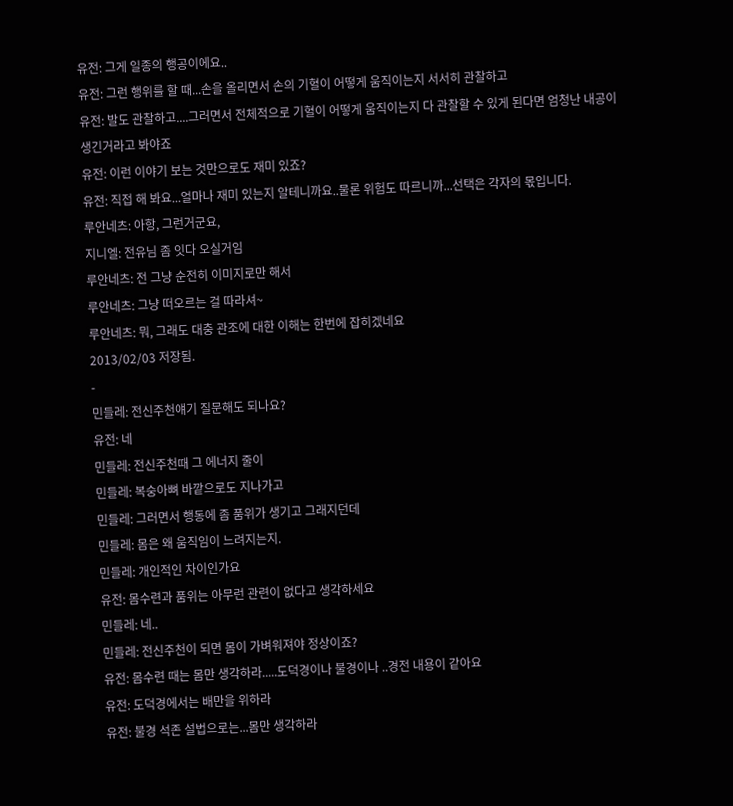유전: 그게 일종의 행공이에요..
유전: 그런 행위를 할 때...손을 올리면서 손의 기혈이 어떻게 움직이는지 서서히 관찰하고
유전: 발도 관찰하고....그러면서 전체적으로 기혈이 어떻게 움직이는지 다 관찰할 수 있게 된다면 엄청난 내공이 생긴거라고 봐야죠
유전: 이런 이야기 보는 것만으로도 재미 있죠?
유전: 직접 해 봐요...얼마나 재미 있는지 알테니까요..물론 위험도 따르니까...선택은 각자의 몫입니다.
루안네츠: 아항, 그런거군요,
지니엘: 전유님 좀 잇다 오실거임
루안네츠: 전 그냥 순전히 이미지로만 해서
루안네츠: 그냥 떠오르는 걸 따라셔~
루안네츠: 뭐, 그래도 대충 관조에 대한 이해는 한번에 잡히겠네요
2013/02/03 저장됨.
-
민들레: 전신주천얘기 질문해도 되나요?
유전: 네
민들레: 전신주천때 그 에너지 줄이
민들레: 복숭아뼈 바깥으로도 지나가고
민들레: 그러면서 행동에 좀 품위가 생기고 그래지던데
민들레: 몸은 왜 움직임이 느려지는지.
민들레: 개인적인 차이인가요
유전: 몸수련과 품위는 아무런 관련이 없다고 생각하세요
민들레: 네..
민들레: 전신주천이 되면 몸이 가벼워져야 정상이죠?
유전: 몸수련 때는 몸만 생각하라.....도덕경이나 불경이나 ..경전 내용이 같아요
유전: 도덕경에서는 배만을 위하라
유전: 불경 석존 설법으로는...몸만 생각하라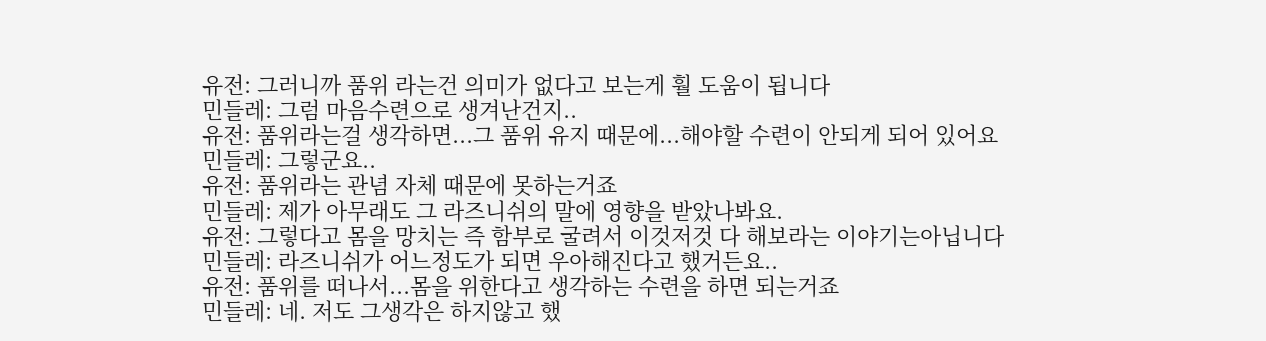유전: 그러니까 품위 라는건 의미가 없다고 보는게 훨 도움이 됩니다
민들레: 그럼 마음수련으로 생겨난건지..
유전: 품위라는걸 생각하면...그 품위 유지 때문에...해야할 수련이 안되게 되어 있어요
민들레: 그렇군요..
유전: 품위라는 관념 자체 때문에 못하는거죠
민들레: 제가 아무래도 그 라즈니쉬의 말에 영향을 받았나봐요.
유전: 그렇다고 몸을 망치는 즉 함부로 굴려서 이것저것 다 해보라는 이야기는아닙니다
민들레: 라즈니쉬가 어느정도가 되면 우아해진다고 했거든요..
유전: 품위를 떠나서...몸을 위한다고 생각하는 수련을 하면 되는거죠
민들레: 네. 저도 그생각은 하지않고 했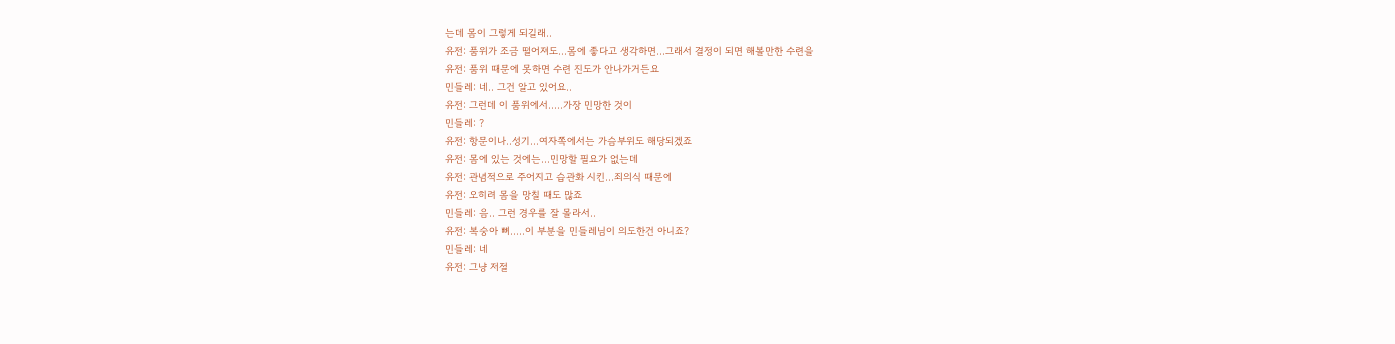는데 몸이 그렇게 되길래..
유전: 품위가 조금 떨어져도...몸에 좋다고 생각하면...그래서 결정이 되면 해볼만한 수련을
유전: 품위 때문에 못하면 수련 진도가 안나가거든요
민들레: 네.. 그건 알고 있어요..
유전: 그런데 이 품위에서.....가장 민망한 것이
민들레: ?
유전: 항문이나..성기...여자쪽에서는 가슴부위도 해당되겠죠
유전: 몸에 있는 것에는...민망할 필요가 없는데
유전: 관념적으로 주어지고 습관화 시킨...죄의식 때문에
유전: 오히려 몸을 망칠 때도 많죠
민들레: 음.. 그런 경우를 잘 몰라서..
유전: 복숭아 뼈.....이 부분을 민들레님이 의도한건 아니죠?
민들레: 네
유전: 그냥 저절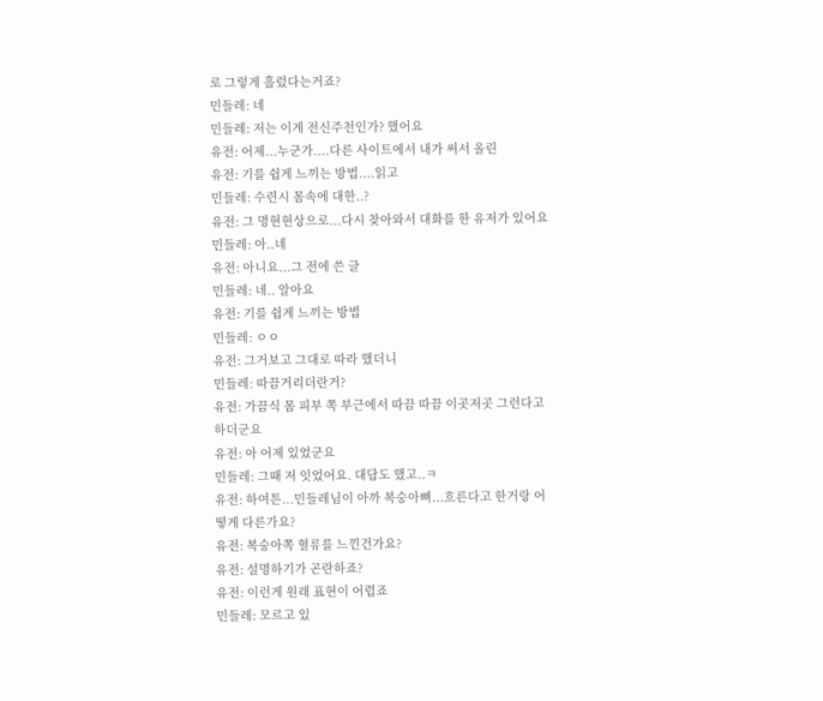로 그렇게 흘렀다는거죠?
민들레: 네
민들레: 저는 이게 전신주천인가? 했어요
유전: 어제...누군가....다른 사이트에서 내가 써서 올린
유전: 기를 쉽게 느끼는 방법....읽고
민들레: 수련시 몸속에 대한..?
유전: 그 명현현상으로...다시 찾아와서 대화를 한 유저가 있어요
민들레: 아..네
유전: 아니요...그 전에 쓴 글
민들레: 네.. 알아요
유전: 기를 쉽게 느끼는 방법
민들레: ㅇㅇ
유전: 그거보고 그대로 따라 했더니
민들레: 따끔거리더란거?
유전: 가끔식 몸 피부 쪽 부근에서 따끔 따끔 이곳저곳 그런다고 하더군요
유전: 아 어제 있었군요
민들레: 그때 저 잇었어요. 대답도 했고..ㅋ
유전: 하여튼...민들레님이 아까 복숭아뼈...흐른다고 한거랑 어떻게 다른가요?
유전: 복숭아쪽 혈류를 느낀건가요?
유전: 설명하기가 곤란하죠?
유전: 이런게 원래 표현이 어렵죠
민들레: 모르고 있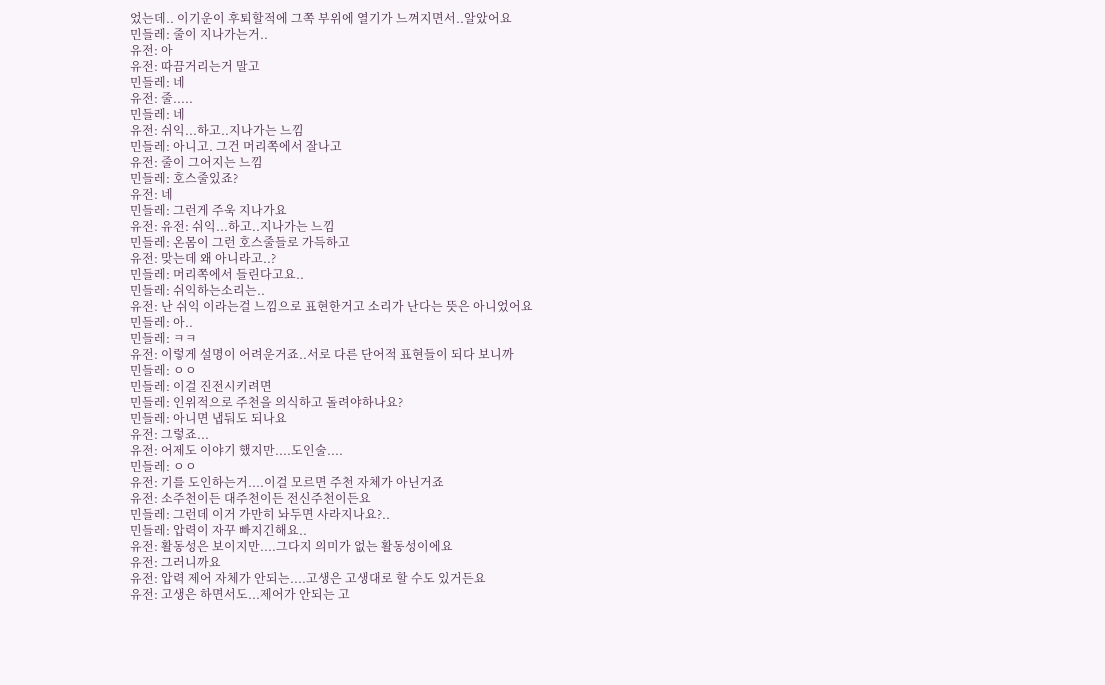었는데.. 이기운이 후퇴할적에 그쪽 부위에 열기가 느껴지면서..알았어요
민들레: 줄이 지나가는거..
유전: 아
유전: 따끔거리는거 말고
민들레: 네
유전: 줄.....
민들레: 네
유전: 쉬익...하고..지나가는 느낌
민들레: 아니고. 그건 머리쪽에서 잘나고
유전: 줄이 그어지는 느낌
민들레: 호스줄있죠?
유전: 네
민들레: 그런게 주욱 지나가요
유전: 유전: 쉬익...하고..지나가는 느낌
민들레: 온몸이 그런 호스줄들로 가득하고
유전: 맞는데 왜 아니라고..?
민들레: 머리쪽에서 들린다고요..
민들레: 쉬익하는소리는..
유전: 난 쉬익 이라는걸 느낌으로 표현한거고 소리가 난다는 뜻은 아니었어요
민들레: 아..
민들레: ㅋㅋ
유전: 이렇게 설명이 어려운거죠..서로 다른 단어적 표현들이 되다 보니까
민들레: ㅇㅇ
민들레: 이걸 진전시키려면
민들레: 인위적으로 주천을 의식하고 돌려야하나요?
민들레: 아니면 냅둬도 되나요
유전: 그렇죠...
유전: 어제도 이야기 했지만....도인술....
민들레: ㅇㅇ
유전: 기를 도인하는거....이걸 모르면 주천 자체가 아닌거죠
유전: 소주천이든 대주천이든 전신주천이든요
민들레: 그런데 이거 가만히 놔두면 사라지나요?..
민들레: 압력이 자꾸 빠지긴해요..
유전: 활동성은 보이지만....그다지 의미가 없는 활동성이에요
유전: 그러니까요
유전: 압력 제어 자체가 안되는....고생은 고생대로 할 수도 있거든요
유전: 고생은 하면서도...제어가 안되는 고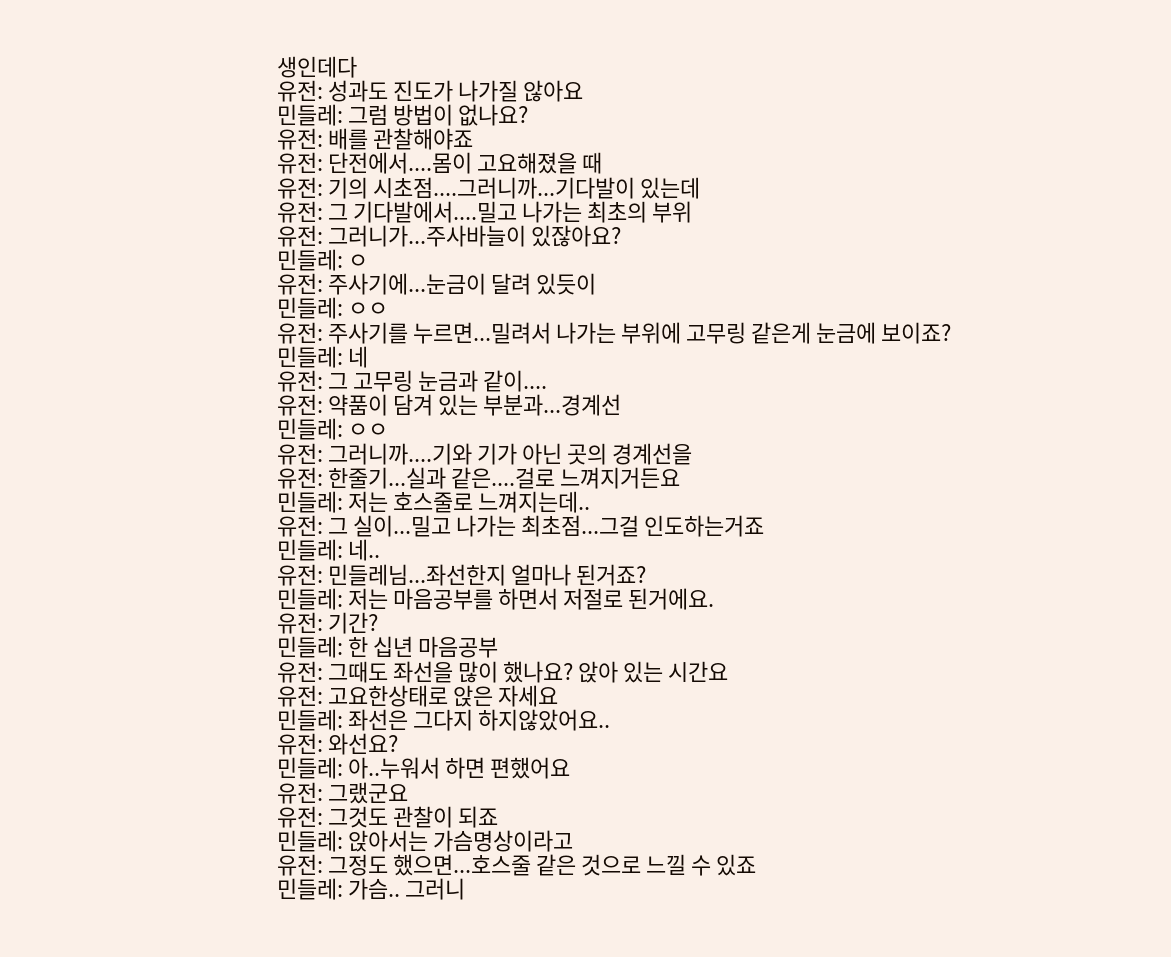생인데다
유전: 성과도 진도가 나가질 않아요
민들레: 그럼 방법이 없나요?
유전: 배를 관찰해야죠
유전: 단전에서....몸이 고요해졌을 때
유전: 기의 시초점....그러니까...기다발이 있는데
유전: 그 기다발에서....밀고 나가는 최초의 부위
유전: 그러니가...주사바늘이 있잖아요?
민들레: ㅇ
유전: 주사기에...눈금이 달려 있듯이
민들레: ㅇㅇ
유전: 주사기를 누르면...밀려서 나가는 부위에 고무링 같은게 눈금에 보이죠?
민들레: 네
유전: 그 고무링 눈금과 같이....
유전: 약품이 담겨 있는 부분과...경계선
민들레: ㅇㅇ
유전: 그러니까....기와 기가 아닌 곳의 경계선을
유전: 한줄기...실과 같은....걸로 느껴지거든요
민들레: 저는 호스줄로 느껴지는데..
유전: 그 실이...밀고 나가는 최초점...그걸 인도하는거죠
민들레: 네..
유전: 민들레님...좌선한지 얼마나 된거죠?
민들레: 저는 마음공부를 하면서 저절로 된거에요.
유전: 기간?
민들레: 한 십년 마음공부
유전: 그때도 좌선을 많이 했나요? 앉아 있는 시간요
유전: 고요한상태로 앉은 자세요
민들레: 좌선은 그다지 하지않았어요..
유전: 와선요?
민들레: 아..누워서 하면 편했어요
유전: 그랬군요
유전: 그것도 관찰이 되죠
민들레: 앉아서는 가슴명상이라고
유전: 그정도 했으면...호스줄 같은 것으로 느낄 수 있죠
민들레: 가슴.. 그러니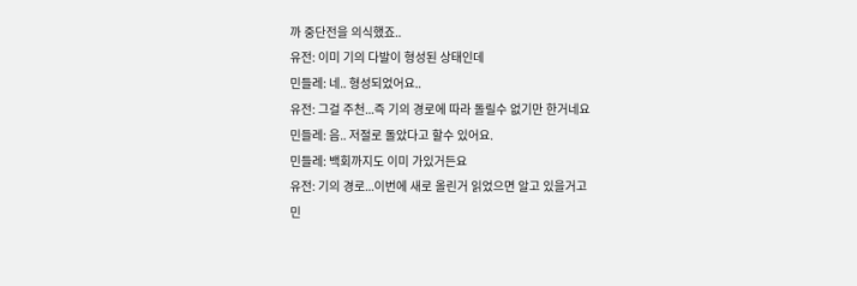까 중단전을 의식했죠..
유전: 이미 기의 다발이 형성된 상태인데
민들레: 네.. 형성되었어요..
유전: 그걸 주천...즉 기의 경로에 따라 돌릴수 없기만 한거네요
민들레: 음.. 저절로 돌았다고 할수 있어요.
민들레: 백회까지도 이미 가있거든요
유전: 기의 경로...이번에 새로 올린거 읽었으면 알고 있을거고
민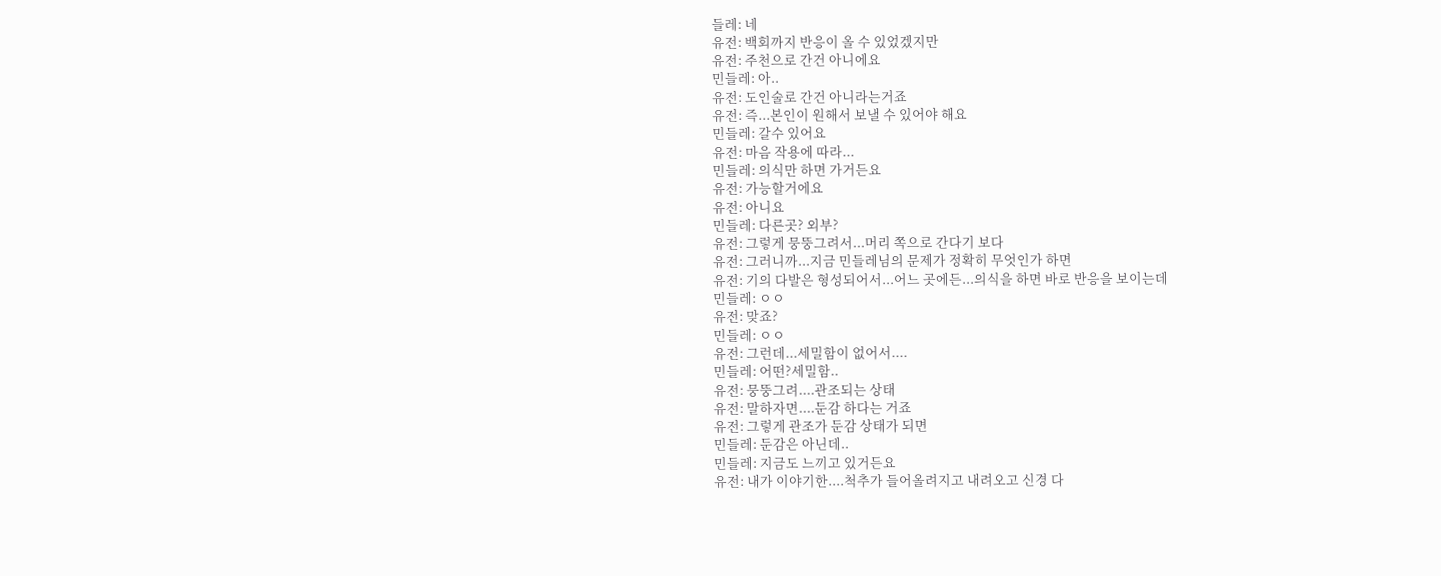들레: 네
유전: 백회까지 반응이 올 수 있었겠지만
유전: 주천으로 간건 아니에요
민들레: 아..
유전: 도인술로 간건 아니라는거죠
유전: 즉...본인이 원해서 보낼 수 있어야 해요
민들레: 갈수 있어요
유전: 마음 작용에 따라...
민들레: 의식만 하면 가거든요
유전: 가능할거에요
유전: 아니요
민들레: 다른곳? 외부?
유전: 그렇게 뭉뚱그려서...머리 쪽으로 간다기 보다
유전: 그러니까...지금 민들레님의 문제가 정확히 무엇인가 하면
유전: 기의 다발은 형성되어서...어느 곳에든...의식을 하면 바로 반응을 보이는데
민들레: ㅇㅇ
유전: 맞죠?
민들레: ㅇㅇ
유전: 그런데...세밀함이 없어서....
민들레: 어떤?세밀함..
유전: 뭉뚱그려....관조되는 상태
유전: 말하자면....둔감 하다는 거죠
유전: 그렇게 관조가 둔감 상태가 되면
민들레: 둔감은 아닌데..
민들레: 지금도 느끼고 있거든요
유전: 내가 이야기한....척추가 들어올려지고 내려오고 신경 다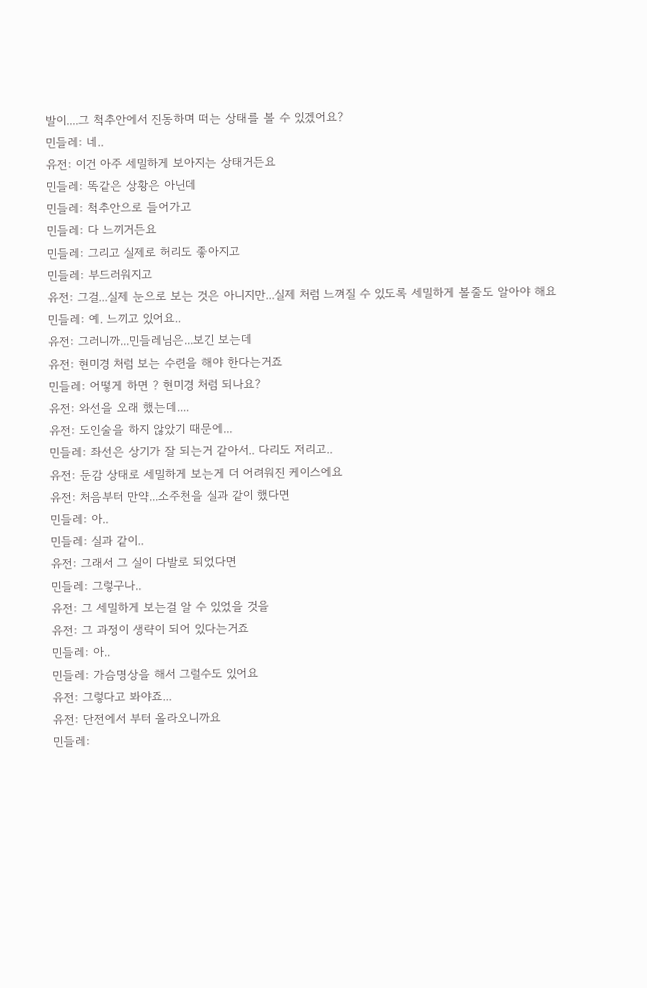발이....그 척추안에서 진동하며 떠는 상태를 볼 수 있겠어요?
민들레: 네..
유전: 이건 아주 세밀하게 보아지는 상태거든요
민들레: 똑같은 상황은 아닌데
민들레: 척추안으로 들어가고
민들레: 다 느끼거든요
민들레: 그리고 실제로 허리도 좋아지고
민들레: 부드러워지고
유전: 그걸...실제 눈으로 보는 것은 아니지만...실제 처럼 느껴질 수 있도록 세밀하게 볼줄도 알아야 해요
민들레: 예. 느끼고 있어요..
유전: 그러니까...민들레님은...보긴 보는데
유전: 현미경 처럼 보는 수련을 해야 한다는거죠
민들레: 어떻게 하면 ? 현미경 처럼 되나요?
유전: 와선을 오래 했는데....
유전: 도인술을 하지 않았기 때문에...
민들레: 좌선은 상기가 잘 되는거 같아서.. 다리도 저리고..
유전: 둔감 상태로 세밀하게 보는게 더 어려워진 케이스에요
유전: 처음부터 만약...소주천을 실과 같이 했다면
민들레: 아..
민들레: 실과 같이..
유전: 그래서 그 실이 다발로 되었다면
민들레: 그렇구나..
유전: 그 세밀하게 보는걸 알 수 있었을 것을
유전: 그 과정이 생략이 되어 있다는거죠
민들레: 아..
민들레: 가슴명상을 해서 그럴수도 있어요
유전: 그렇다고 봐야죠...
유전: 단전에서 부터 올라오니까요
민들레: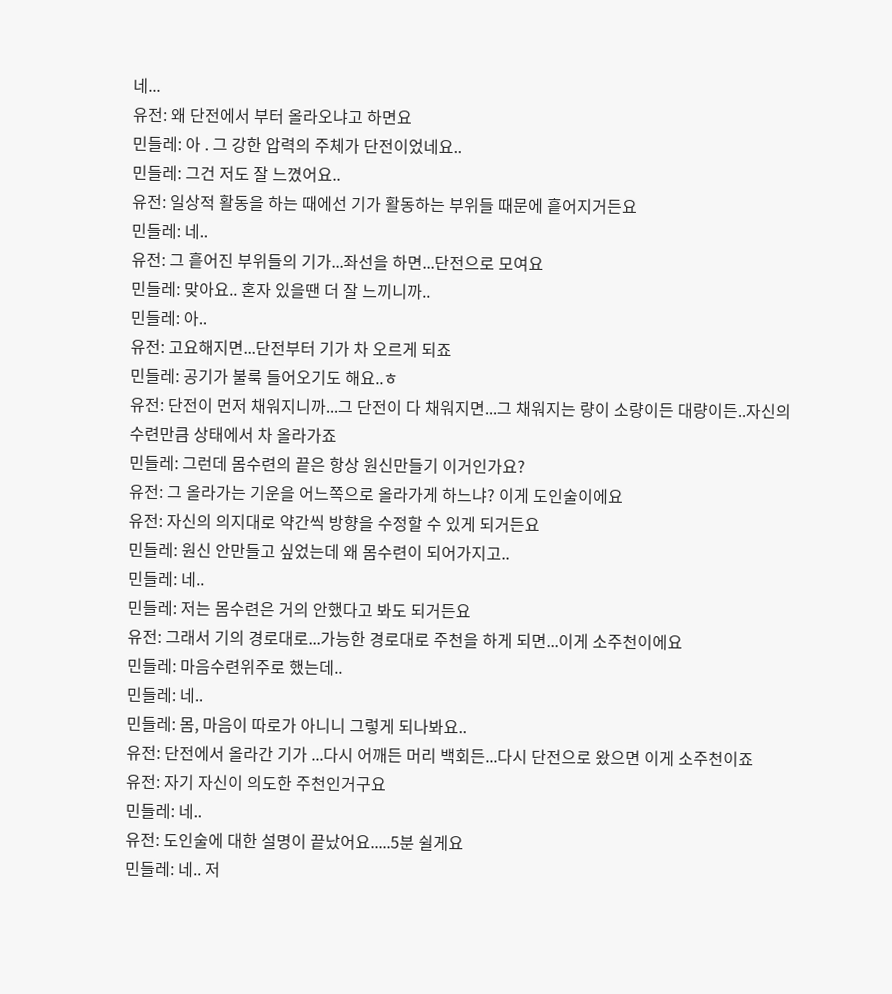네...
유전: 왜 단전에서 부터 올라오냐고 하면요
민들레: 아 . 그 강한 압력의 주체가 단전이었네요..
민들레: 그건 저도 잘 느꼈어요..
유전: 일상적 활동을 하는 때에선 기가 활동하는 부위들 때문에 흩어지거든요
민들레: 네..
유전: 그 흩어진 부위들의 기가...좌선을 하면...단전으로 모여요
민들레: 맞아요.. 혼자 있을땐 더 잘 느끼니까..
민들레: 아..
유전: 고요해지면...단전부터 기가 차 오르게 되죠
민들레: 공기가 불룩 들어오기도 해요..ㅎ
유전: 단전이 먼저 채워지니까...그 단전이 다 채워지면...그 채워지는 량이 소량이든 대량이든..자신의 수련만큼 상태에서 차 올라가죠
민들레: 그런데 몸수련의 끝은 항상 원신만들기 이거인가요?
유전: 그 올라가는 기운을 어느쪽으로 올라가게 하느냐? 이게 도인술이에요
유전: 자신의 의지대로 약간씩 방향을 수정할 수 있게 되거든요
민들레: 원신 안만들고 싶었는데 왜 몸수련이 되어가지고..
민들레: 네..
민들레: 저는 몸수련은 거의 안했다고 봐도 되거든요
유전: 그래서 기의 경로대로...가능한 경로대로 주천을 하게 되면...이게 소주천이에요
민들레: 마음수련위주로 했는데..
민들레: 네..
민들레: 몸, 마음이 따로가 아니니 그렇게 되나봐요..
유전: 단전에서 올라간 기가 ...다시 어깨든 머리 백회든...다시 단전으로 왔으면 이게 소주천이죠
유전: 자기 자신이 의도한 주천인거구요
민들레: 네..
유전: 도인술에 대한 설명이 끝났어요.....5분 쉴게요
민들레: 네.. 저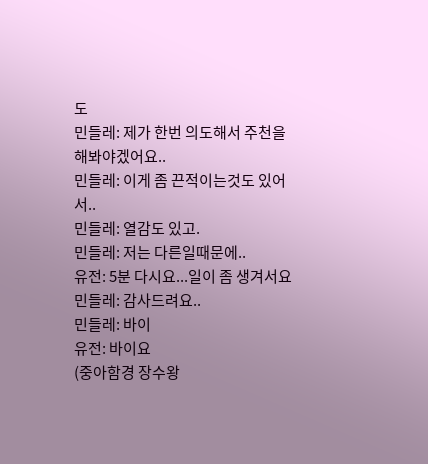도
민들레: 제가 한번 의도해서 주천을 해봐야겠어요..
민들레: 이게 좀 끈적이는것도 있어서..
민들레: 열감도 있고.
민들레: 저는 다른일때문에..
유전: 5분 다시요...일이 좀 생겨서요
민들레: 감사드려요..
민들레: 바이
유전: 바이요
(중아함경 장수왕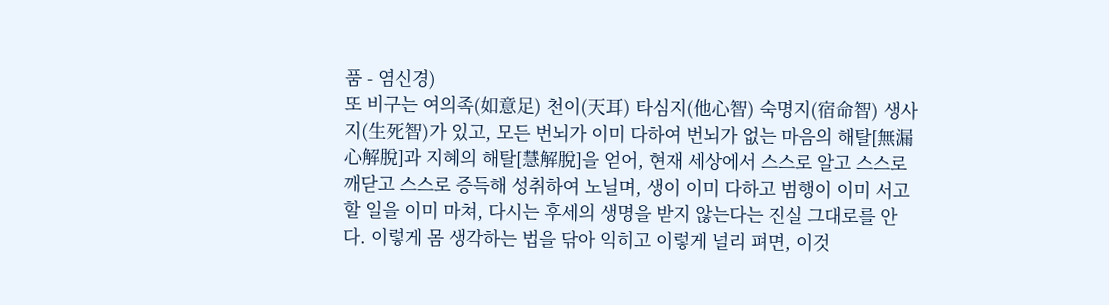품 - 염신경)
또 비구는 여의족(如意足) 천이(天耳) 타심지(他心智) 숙명지(宿命智) 생사지(生死智)가 있고, 모든 번뇌가 이미 다하여 번뇌가 없는 마음의 해탈[無漏心解脫]과 지혜의 해탈[慧解脫]을 얻어, 현재 세상에서 스스로 알고 스스로 깨닫고 스스로 증득해 성취하여 노닐며, 생이 이미 다하고 범행이 이미 서고 할 일을 이미 마쳐, 다시는 후세의 생명을 받지 않는다는 진실 그대로를 안다. 이렇게 몸 생각하는 법을 닦아 익히고 이렇게 널리 펴면, 이것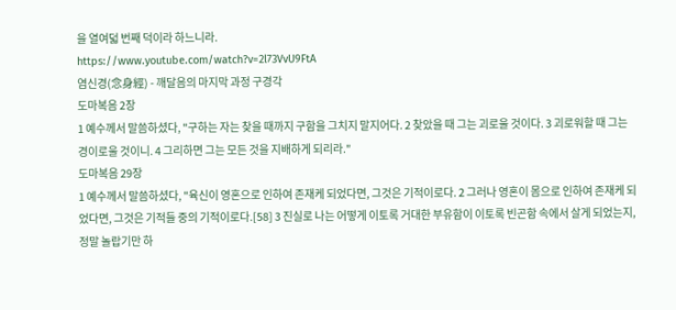을 열여덟 번째 덕이라 하느니라.
https://www.youtube.com/watch?v=2l73VvU9FtA
염신경(念身經) - 깨달음의 마지막 과정 구경각
도마복음 2장
1 예수께서 말씀하셨다, "구하는 자는 찾을 때까지 구함을 그치지 말지어다. 2 찾았을 때 그는 괴로울 것이다. 3 괴로워할 때 그는 경이로울 것이니. 4 그리하면 그는 모든 것을 지배하게 되리라."
도마복음 29장
1 예수께서 말씀하셨다, "육신이 영혼으로 인하여 존재케 되었다면, 그것은 기적이로다. 2 그러나 영혼이 몸으로 인하여 존재케 되었다면, 그것은 기적들 중의 기적이로다.[58] 3 진실로 나는 어떻게 이토록 거대한 부유함이 이토록 빈곤함 속에서 살게 되었는지, 정말 놀랍기만 하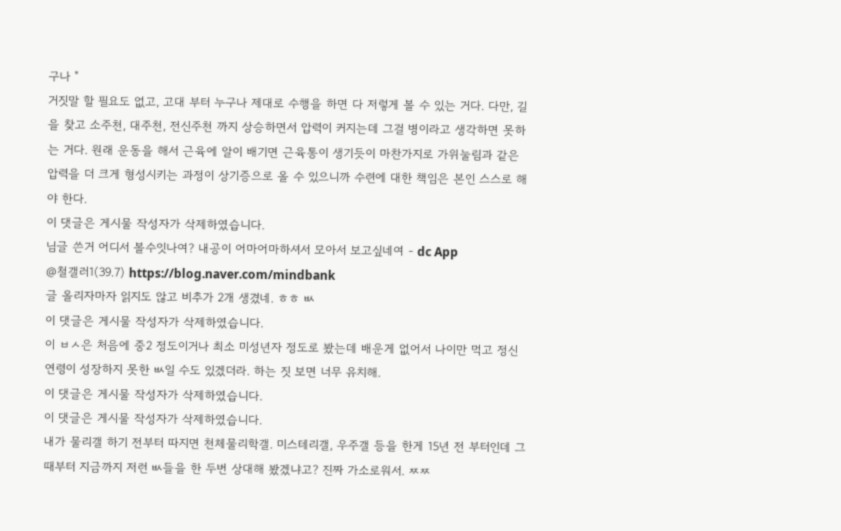구나 "
거짓말 할 필요도 없고, 고대 부터 누구나 제대로 수행을 하면 다 저렇게 볼 수 있는 거다. 다만, 길을 찾고 소주천, 대주천, 전신주천 까지 상승하면서 압력이 커지는데 그걸 병이라고 생각하면 못하는 거다. 원래 운동을 해서 근육에 알이 배기면 근육통이 생기듯이 마찬가지로 가위눌림과 같은 압력을 더 크게 형성시키는 과정이 상기증으로 올 수 있으니까 수련에 대한 책임은 본인 스스로 해야 한다.
이 댓글은 게시물 작성자가 삭제하였습니다.
님글 쓴거 어디서 볼수잇나여? 내공이 어마어마하셔서 모아서 보고싶네여 - dc App
@철갤러1(39.7) https://blog.naver.com/mindbank
글 올리자마자 읽지도 않고 비추가 2개 생겼네. ㅎㅎ ㅄ
이 댓글은 게시물 작성자가 삭제하였습니다.
이 ㅂㅅ은 처음에 중2 정도이거나 최소 미성년자 정도로 봤는데 배운게 없어서 나이만 먹고 정신연령이 성장하지 못한 ㅄ일 수도 있겠더라. 하는 짓 보면 너무 유치해.
이 댓글은 게시물 작성자가 삭제하였습니다.
이 댓글은 게시물 작성자가 삭제하였습니다.
내가 물리갤 하기 전부터 따지면 천체물리학갤. 미스테리갤, 우주갤 등을 한게 15년 전 부터인데 그때부터 지금까지 저런 ㅄ들을 한 두번 상대해 봤겠냐고? 진짜 가소로워서. ㅉㅉ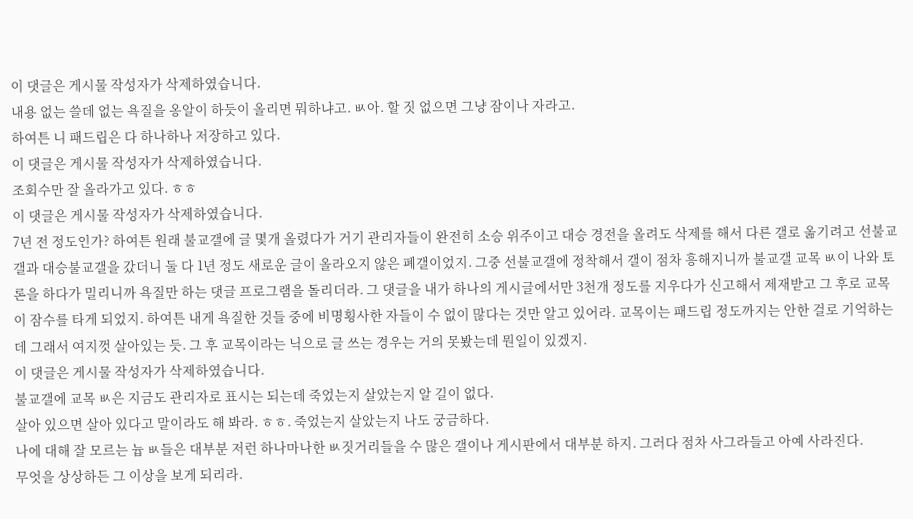이 댓글은 게시물 작성자가 삭제하였습니다.
내용 없는 쓸데 없는 욕질을 옹알이 하듯이 올리면 뭐하냐고. ㅄ아. 할 짓 없으면 그냥 잠이나 자라고.
하여튼 니 패드립은 다 하나하나 저장하고 있다.
이 댓글은 게시물 작성자가 삭제하였습니다.
조회수만 잘 올라가고 있다. ㅎㅎ
이 댓글은 게시물 작성자가 삭제하였습니다.
7년 전 정도인가? 하여튼 원래 불교갤에 글 몇개 올렸다가 거기 관리자들이 완전히 소승 위주이고 대승 경전을 올려도 삭제를 해서 다른 갤로 옮기려고 선불교갤과 대승불교갤을 갔더니 둘 다 1년 정도 새로운 글이 올라오지 않은 폐갤이었지. 그중 선불교갤에 정착해서 갤이 점차 흥해지니까 불교갤 교목 ㅄ이 나와 토론을 하다가 밀리니까 욕질만 하는 댓글 프로그램을 돌리더라. 그 댓글을 내가 하나의 게시글에서만 3천개 정도를 지우다가 신고해서 제재받고 그 후로 교목이 잠수를 타게 되었지. 하여튼 내게 욕질한 것들 중에 비명횡사한 자들이 수 없이 많다는 것만 알고 있어라. 교목이는 패드립 정도까지는 안한 걸로 기억하는데 그래서 여지껏 살아있는 듯. 그 후 교목이라는 닉으로 글 쓰는 경우는 거의 못봤는데 뭔일이 있겠지.
이 댓글은 게시물 작성자가 삭제하였습니다.
불교갤에 교목 ㅄ은 지금도 관리자로 표시는 되는데 죽었는지 살았는지 알 길이 없다.
살아 있으면 살아 있다고 말이라도 해 봐라. ㅎㅎ. 죽었는지 살았는지 나도 궁금하다.
나에 대해 잘 모르는 늅 ㅄ들은 대부분 저런 하나마나한 ㅄ짓거리들을 수 많은 갤이나 게시판에서 대부분 하지. 그러다 점차 사그라들고 아예 사라진다.
무엇을 상상하든 그 이상을 보게 되리라.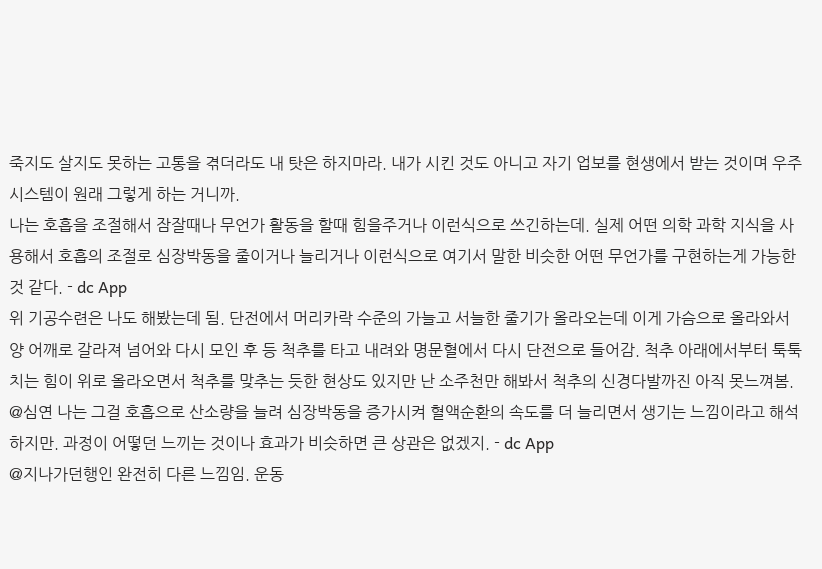죽지도 살지도 못하는 고통을 겪더라도 내 탓은 하지마라. 내가 시킨 것도 아니고 자기 업보를 현생에서 받는 것이며 우주 시스템이 원래 그렇게 하는 거니까.
나는 호흡을 조절해서 잠잘때나 무언가 활동을 할때 힘을주거나 이런식으로 쓰긴하는데. 실제 어떤 의학 과학 지식을 사용해서 호흡의 조절로 심장박동을 줄이거나 늘리거나 이런식으로 여기서 말한 비슷한 어떤 무언가를 구현하는게 가능한것 같다. - dc App
위 기공수련은 나도 해봤는데 됨. 단전에서 머리카락 수준의 가늘고 서늘한 줄기가 올라오는데 이게 가슴으로 올라와서 양 어깨로 갈라져 넘어와 다시 모인 후 등 척추를 타고 내려와 명문혈에서 다시 단전으로 들어감. 척추 아래에서부터 툭툭치는 힘이 위로 올라오면서 척추를 맞추는 듯한 현상도 있지만 난 소주천만 해봐서 척추의 신경다발까진 아직 못느껴봄.
@심연 나는 그걸 호흡으로 산소량을 늘려 심장박동을 증가시켜 혈액순환의 속도를 더 늘리면서 생기는 느낌이라고 해석하지만. 과정이 어떻던 느끼는 것이나 효과가 비슷하면 큰 상관은 없겠지. - dc App
@지나가던행인 완전히 다른 느낌임. 운동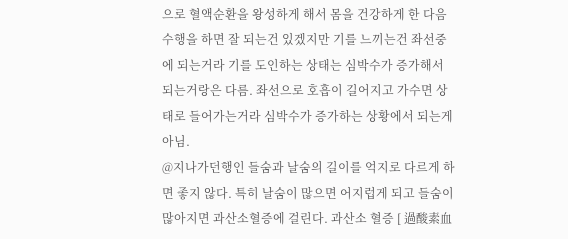으로 혈액순환을 왕성하게 해서 몸을 건강하게 한 다음 수행을 하면 잘 되는건 있겠지만 기를 느끼는건 좌선중에 되는거라 기를 도인하는 상태는 심박수가 증가해서 되는거랑은 다름. 좌선으로 호흡이 길어지고 가수면 상태로 들어가는거라 심박수가 증가하는 상황에서 되는게 아님.
@지나가던행인 들숨과 날숨의 길이를 억지로 다르게 하면 좋지 않다. 특히 날숨이 많으면 어지럽게 되고 들숨이 많아지면 과산소혈증에 걸린다. 과산소 혈증 [ 過酸素血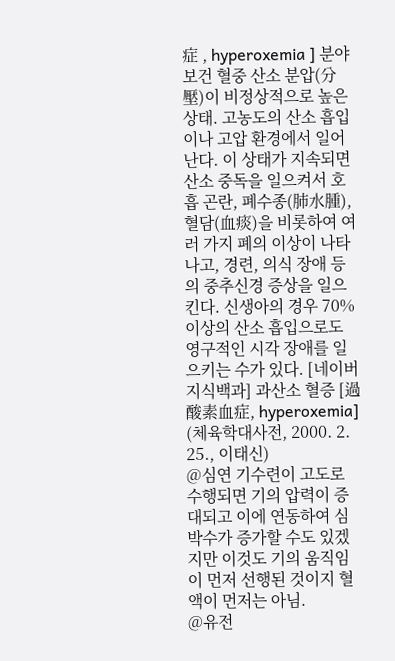症 , hyperoxemia ] 분야 보건 혈중 산소 분압(分壓)이 비정상적으로 높은 상태. 고농도의 산소 흡입이나 고압 환경에서 일어난다. 이 상태가 지속되면 산소 중독을 일으켜서 호흡 곤란, 폐수종(肺水腫), 혈담(血痰)을 비롯하여 여러 가지 폐의 이상이 나타나고, 경련, 의식 장애 등의 중추신경 증상을 일으킨다. 신생아의 경우 70% 이상의 산소 흡입으로도 영구적인 시각 장애를 일으키는 수가 있다. [네이버 지식백과] 과산소 혈증 [過酸素血症, hyperoxemia] (체육학대사전, 2000. 2. 25., 이태신)
@심연 기수련이 고도로 수행되면 기의 압력이 증대되고 이에 연동하여 심박수가 증가할 수도 있겠지만 이것도 기의 움직임이 먼저 선행된 것이지 혈액이 먼저는 아님.
@유전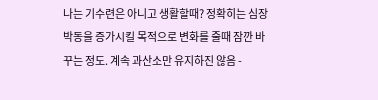나는 기수련은 아니고 생활할때? 정확히는 심장박동을 증가시킬 목적으로 변화를 줄때 잠깐 바꾸는 정도. 계속 과산소만 유지하진 않음 -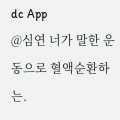dc App
@심연 너가 말한 운동으로 혈액순환하는.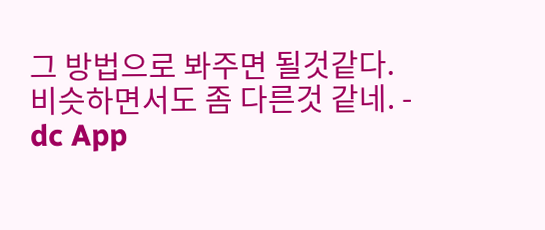그 방법으로 봐주면 될것같다. 비슷하면서도 좀 다른것 같네. - dc App